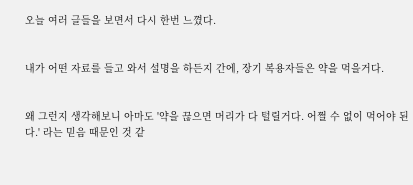오늘 여러 글들을 보면서 다시 한번 느꼈다.


내가 어떤 자료를 들고 와서 설명을 하든지 간에, 장기 복용자들은 약을 먹을거다.


왜 그런지 생각해보니 아마도 '약을 끊으면 머리가 다 털릴거다. 어쩔 수 없이 먹어야 된다.' 라는 믿음 때문인 것 같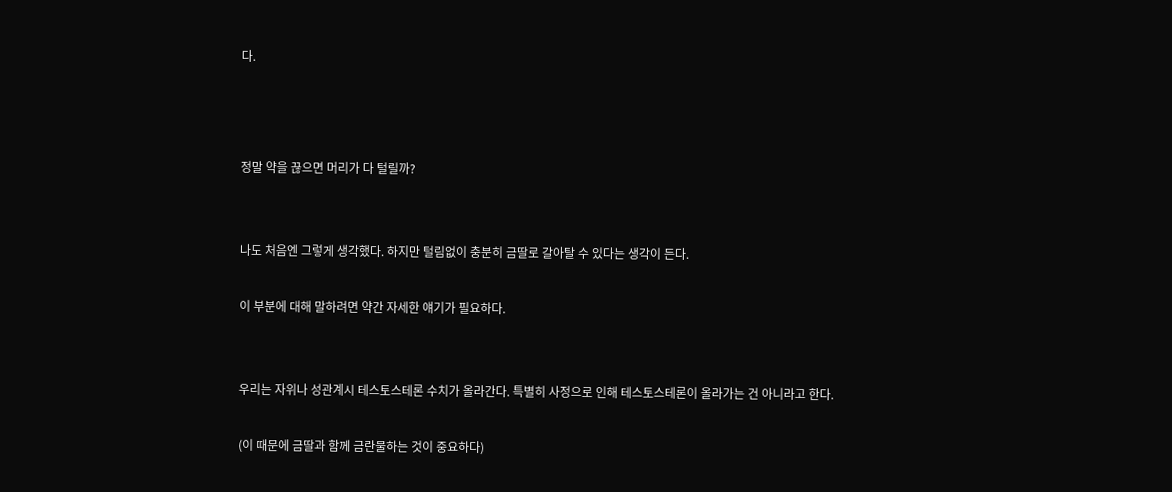다.



정말 약을 끊으면 머리가 다 털릴까?


나도 처음엔 그렇게 생각했다. 하지만 털림없이 충분히 금딸로 갈아탈 수 있다는 생각이 든다.

이 부분에 대해 말하려면 약간 자세한 얘기가 필요하다.


우리는 자위나 성관계시 테스토스테론 수치가 올라간다. 특별히 사정으로 인해 테스토스테론이 올라가는 건 아니라고 한다.

(이 때문에 금딸과 함께 금란물하는 것이 중요하다)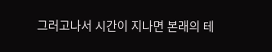그러고나서 시간이 지나면 본래의 테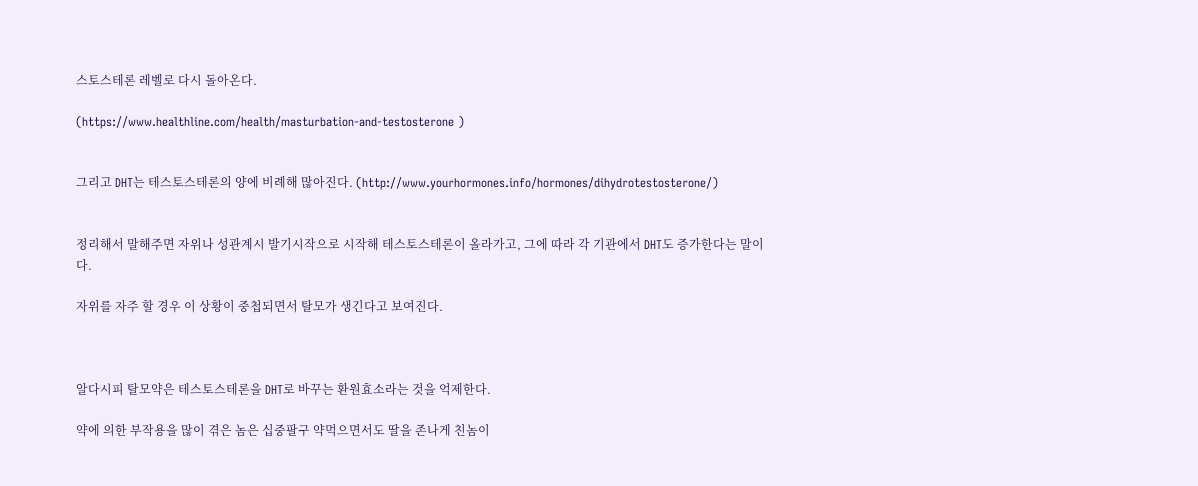스토스테론 레벨로 다시 돌아온다.

(https://www.healthline.com/health/masturbation-and-testosterone )


그리고 DHT는 테스토스테론의 양에 비례해 많아진다. (http://www.yourhormones.info/hormones/dihydrotestosterone/)


정리해서 말해주면 자위나 성관계시 발기시작으로 시작해 테스토스테론이 올라가고, 그에 따라 각 기관에서 DHT도 증가한다는 말이다.

자위를 자주 할 경우 이 상황이 중첩되면서 탈모가 생긴다고 보여진다.



알다시피 탈모약은 테스토스테론을 DHT로 바꾸는 환원효소라는 것을 억제한다.

약에 의한 부작용을 많이 겪은 놈은 십중팔구 약먹으면서도 딸을 존나게 친놈이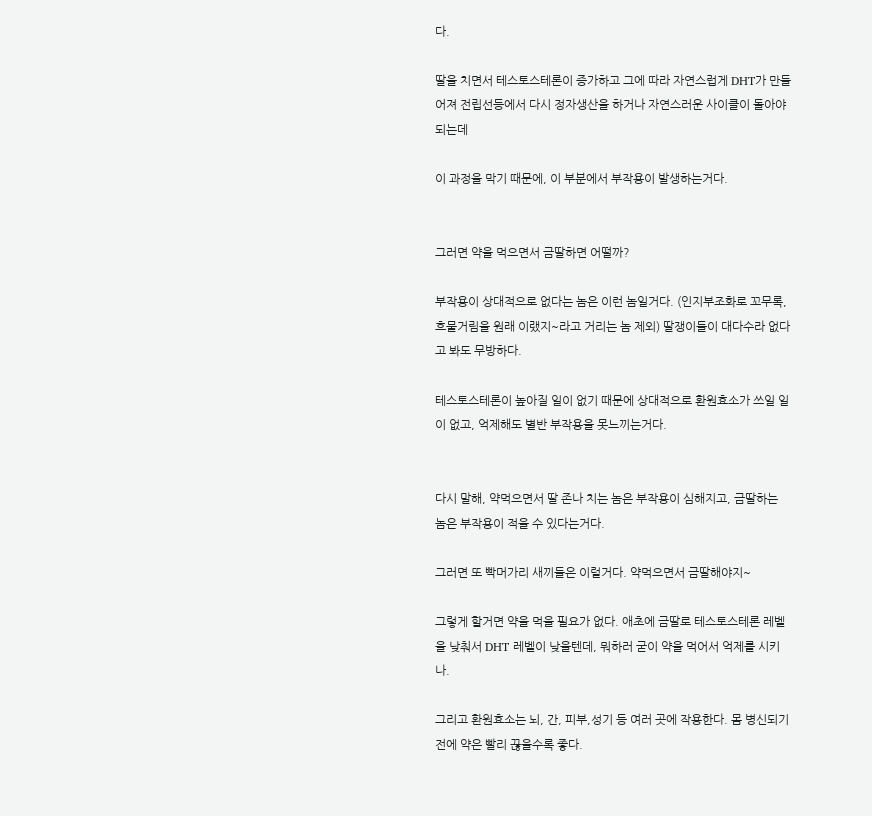다.

딸을 치면서 테스토스테론이 증가하고 그에 따라 자연스럽게 DHT가 만들어져 전립선등에서 다시 정자생산을 하거나 자연스러운 사이클이 돌아야되는데

이 과정을 막기 때문에, 이 부분에서 부작용이 발생하는거다.


그러면 약을 먹으면서 금딸하면 어떨까?

부작용이 상대적으로 없다는 놈은 이런 놈일거다. (인지부조화로 꼬무록, 흐물거림을 원래 이랬지~라고 거리는 놈 제외) 딸쟁이들이 대다수라 없다고 봐도 무방하다.

테스토스테론이 높아질 일이 없기 때문에 상대적으로 환원효소가 쓰일 일이 없고, 억제해도 별반 부작용을 못느끼는거다.


다시 말해, 약먹으면서 딸 존나 치는 놈은 부작용이 심해지고, 금딸하는 놈은 부작용이 적을 수 있다는거다.

그러면 또 빡머가리 새끼들은 이럴거다. 약먹으면서 금딸해야지~

그렇게 할거면 약을 먹을 필요가 없다. 애초에 금딸로 테스토스테론 레벨을 낮춰서 DHT 레벨이 낮을텐데, 뭐하러 굳이 약을 먹어서 억제를 시키나.

그리고 환원효소는 뇌, 간, 피부,성기 등 여러 곳에 작용한다. 몸 병신되기 전에 약은 빨리 끊을수록 좋다.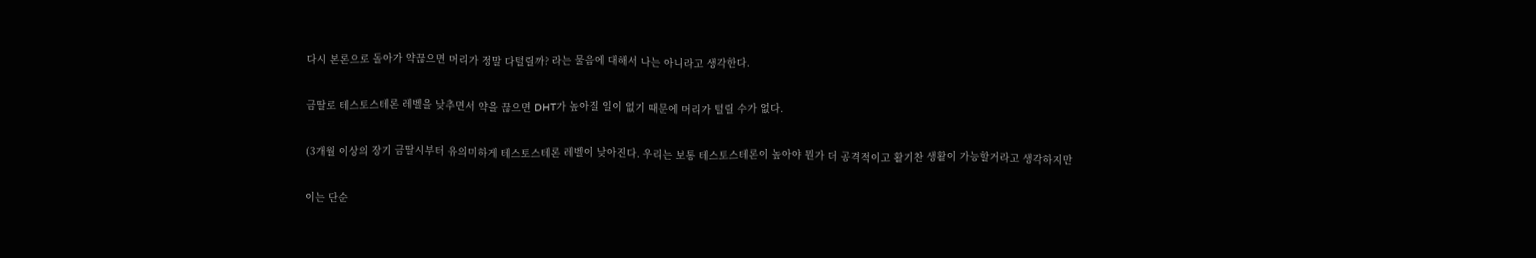다시 본론으로 돌아가 약끊으면 머리가 정말 다털릴까? 라는 물음에 대해서 나는 아니라고 생각한다.

금딸로 테스토스테론 레벨을 낮추면서 약을 끊으면 DHT가 높아질 일이 없기 때문에 머리가 털릴 수가 없다.

(3개월 이상의 장기 금딸시부터 유의미하게 테스토스테론 레벨이 낮아진다. 우리는 보통 테스토스테론이 높아야 뭔가 더 공격적이고 활기찬 생활이 가능할거라고 생각하지만

이는 단순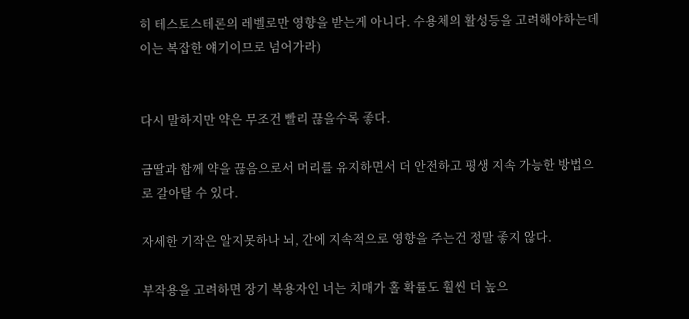히 테스토스테론의 레벨로만 영향을 받는게 아니다. 수용체의 활성등을 고려해야하는데 이는 복잡한 얘기이므로 넘어가라)


다시 말하지만 약은 무조건 빨리 끊을수록 좋다.

금딸과 함께 약을 끊음으로서 머리를 유지하면서 더 안전하고 평생 지속 가능한 방법으로 갈아탈 수 있다.

자세한 기작은 알지못하나 뇌, 간에 지속적으로 영향을 주는건 정말 좋지 않다.

부작용을 고려하면 장기 복용자인 너는 치매가 홀 확률도 훨씬 더 높으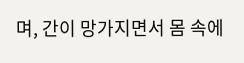며, 간이 망가지면서 몸 속에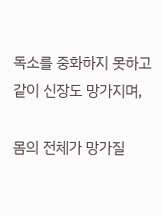독소를 중화하지 못하고 같이 신장도 망가지며,

몸의 전체가 망가질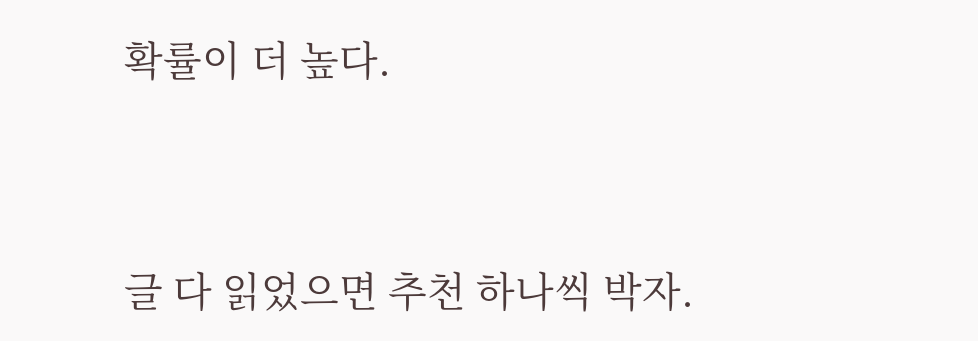확률이 더 높다.


글 다 읽었으면 추천 하나씩 박자.